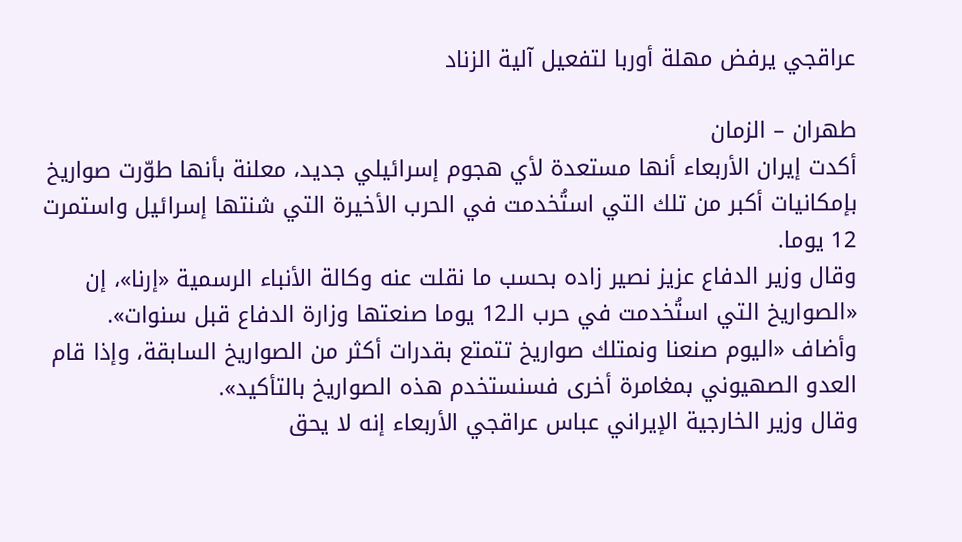عراقجي يرفض مهلة أوربا لتفعيل آلية الزناد

طهران – الزمان
أكدت إيران الأربعاء أنها مستعدة لأي هجوم إسرائيلي جديد، معلنة بأنها طوّرت صواريخ بإمكانيات أكبر من تلك التي استُخدمت في الحرب الأخيرة التي شنتها إسرائيل واستمرت 12 يوما.
وقال وزير الدفاع عزيز نصير زاده بحسب ما نقلت عنه وكالة الأنباء الرسمية «إرنا»، إن «الصواريخ التي استُخدمت في حرب الـ12 يوما صنعتها وزارة الدفاع قبل سنوات».
وأضاف «اليوم صنعنا ونمتلك صواريخ تتمتع بقدرات أكثر من الصواريخ السابقة، وإذا قام العدو الصهيوني بمغامرة أخرى فسنستخدم هذه الصواريخ بالتأكيد».
وقال وزير الخارجية الإيراني عباس عراقجي الأربعاء إنه لا يحق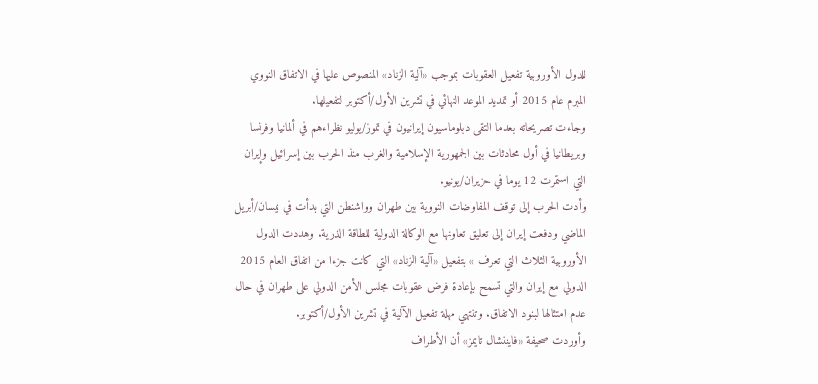للدول الأوروبية تفعيل العقوبات بموجب «آلية الزناد» المنصوص عليها في الاتفاق النووي المبرم عام 2015 أو تمديد الموعد النهائي في تشرين الأول/أكتوبر لتفعيلها.
وجاءت تصريحاته بعدما التقى دبلوماسيون إيرانيون في تموز/يوليو نظراءهم في ألمانيا وفرنسا وبريطانيا في أول محادثات بين الجمهورية الإسلامية والغرب منذ الحرب بين إسرائيل وإيران التي استمرت 12 يوما في حزيران/يونيو.
وأدت الحرب إلى توقف المفاوضات النووية بين طهران وواشنطن التي بدأت في نيسان/أبريل الماضي ودفعت إيران إلى تعليق تعاونها مع الوكالة الدولية للطاقة الذرية. وهددت الدول الأوروبية الثلاث التي تعرف » بتفعيل «آلية الزناد» التي كانت جزءا من اتفاق العام 2015 الدولي مع إيران والتي تسمح بإعادة فرض عقوبات مجلس الأمن الدولي على طهران في حال عدم امتثالها لبنود الاتفاق. وتنتهي مهلة تفعيل الآلية في تشرين الأول/أكتوبر.
وأوردت صحيفة «فايننشال تايمز» أن الأطراف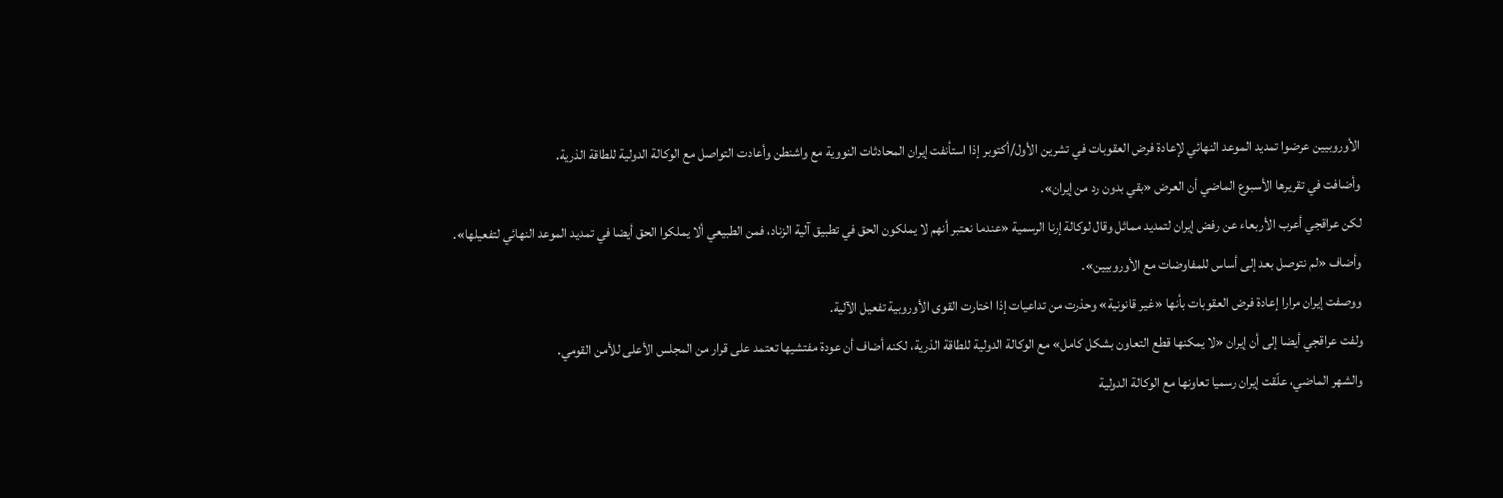الأوروبيين عرضوا تمديد الموعد النهائي لإعادة فرض العقوبات في تشرين الأول/أكتوبر إذا استأنفت إيران المحادثات النووية مع واشنطن وأعادت التواصل مع الوكالة الدولية للطاقة الذرية.
وأضافت في تقريرها الأسبوع الماضي أن العرض «بقي بدون رد من إيران».
لكن عراقجي أعرب الأربعاء عن رفض إيران لتمديد مماثل وقال لوكالة إرنا الرسمية «عندما نعتبر أنهم لا يملكون الحق في تطبيق آلية الزناد، فمن الطبيعي ألا يملكوا الحق أيضا في تمديد الموعد النهائي لتفعيلها».
وأضاف «لم نتوصل بعد إلى أساس للمفاوضات مع الأوروبيين».
ووصفت إيران مرارا إعادة فرض العقوبات بأنها «غير قانونية» وحذرت من تداعيات إذا اختارت القوى الأوروبية تفعيل الآلية.
ولفت عراقجي أيضا إلى أن إيران «لا يمكنها قطع التعاون بشكل كامل» مع الوكالة الدولية للطاقة الذرية، لكنه أضاف أن عودة مفتشيها تعتمد على قرار من المجلس الأعلى للأمن القومي.
والشهر الماضي، علّقت إيران رسميا تعاونها مع الوكالة الدولية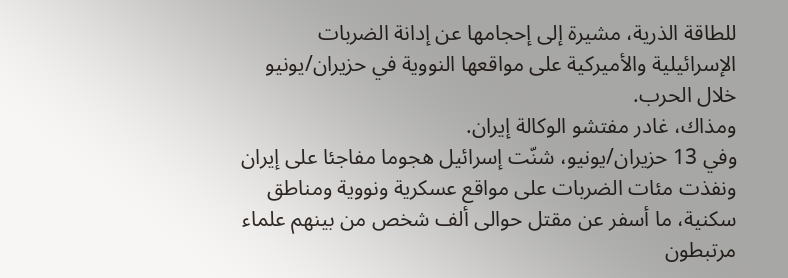للطاقة الذرية، مشيرة إلى إحجامها عن إدانة الضربات الإسرائيلية والأميركية على مواقعها النووية في حزيران/يونيو خلال الحرب.
ومذاك، غادر مفتشو الوكالة إيران.
وفي 13 حزيران/يونيو، شنّت إسرائيل هجوما مفاجئا على إيران ونفذت مئات الضربات على مواقع عسكرية ونووية ومناطق سكنية، ما أسفر عن مقتل حوالى ألف شخص من بينهم علماء مرتبطون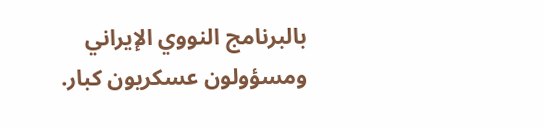بالبرنامج النووي الإيراني ومسؤولون عسكريون كبار.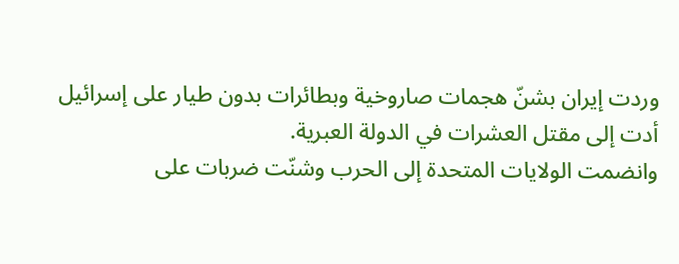وردت إيران بشنّ هجمات صاروخية وبطائرات بدون طيار على إسرائيل أدت إلى مقتل العشرات في الدولة العبرية.
وانضمت الولايات المتحدة إلى الحرب وشنّت ضربات على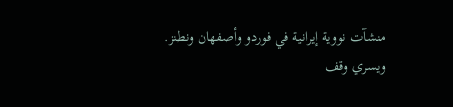منشآت نووية إيرانية في فوردو وأصفهان ونطنز.
ويسري وقف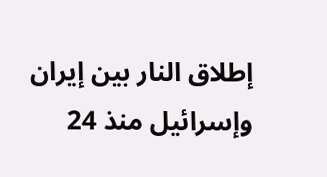إطلاق النار بين إيران وإسرائيل منذ 24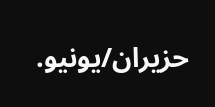حزيران/يونيو.